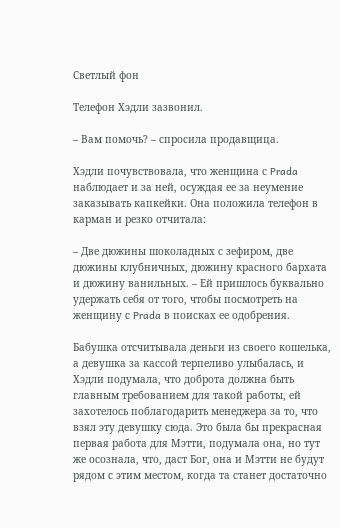Светлый фон

Телефон Хэдли зазвонил.

– Вам помочь? – спросила продавщица.

Хэдли почувствовала, что женщина с Prada наблюдает и за ней, осуждая ее за неумение заказывать капкейки. Она положила телефон в карман и резко отчитала:

– Две дюжины шоколадных с зефиром, две дюжины клубничных, дюжину красного бархата и дюжину ванильных. – Ей пришлось буквально удержать себя от того, чтобы посмотреть на женщину с Prada в поисках ее одобрения.

Бабушка отсчитывала деньги из своего кошелька, а девушка за кассой терпеливо улыбалась, и Хэдли подумала, что доброта должна быть главным требованием для такой работы, ей захотелось поблагодарить менеджера за то, что взял эту девушку сюда. Это была бы прекрасная первая работа для Мэтти, подумала она, но тут же осознала, что, даст Бог, она и Мэтти не будут рядом с этим местом, когда та станет достаточно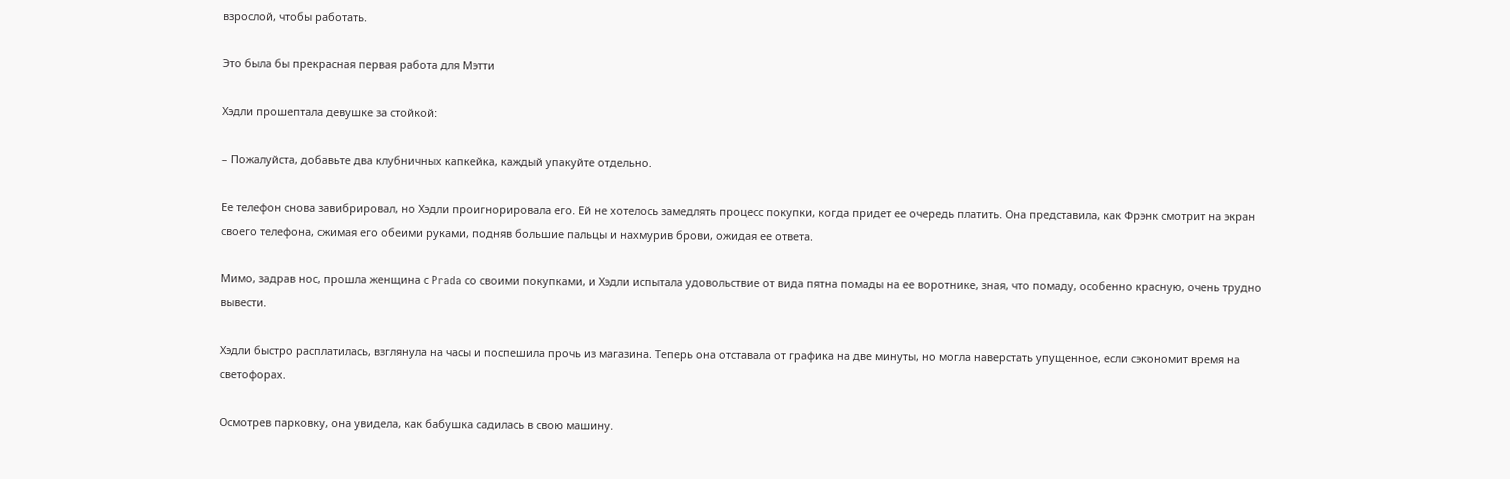взрослой, чтобы работать.

Это была бы прекрасная первая работа для Мэтти

Хэдли прошептала девушке за стойкой:

– Пожалуйста, добавьте два клубничных капкейка, каждый упакуйте отдельно.

Ее телефон снова завибрировал, но Хэдли проигнорировала его. Ей не хотелось замедлять процесс покупки, когда придет ее очередь платить. Она представила, как Фрэнк смотрит на экран своего телефона, сжимая его обеими руками, подняв большие пальцы и нахмурив брови, ожидая ее ответа.

Мимо, задрав нос, прошла женщина с Prada со своими покупками, и Хэдли испытала удовольствие от вида пятна помады на ее воротнике, зная, что помаду, особенно красную, очень трудно вывести.

Хэдли быстро расплатилась, взглянула на часы и поспешила прочь из магазина. Теперь она отставала от графика на две минуты, но могла наверстать упущенное, если сэкономит время на светофорах.

Осмотрев парковку, она увидела, как бабушка садилась в свою машину.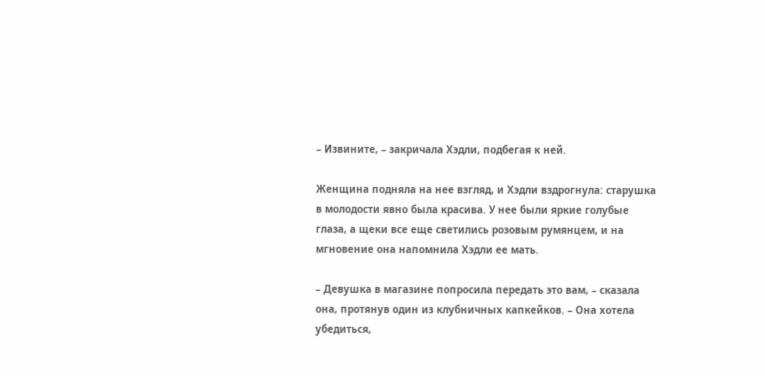– Извините, – закричала Хэдли, подбегая к ней.

Женщина подняла на нее взгляд, и Хэдли вздрогнула: старушка в молодости явно была красива. У нее были яркие голубые глаза, а щеки все еще светились розовым румянцем, и на мгновение она напомнила Хэдли ее мать.

– Девушка в магазине попросила передать это вам, – сказала она, протянув один из клубничных капкейков. – Она хотела убедиться,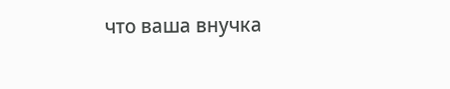что ваша внучка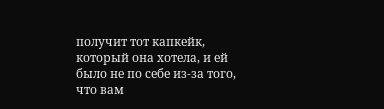получит тот капкейк, который она хотела, и ей было не по себе из-за того, что вам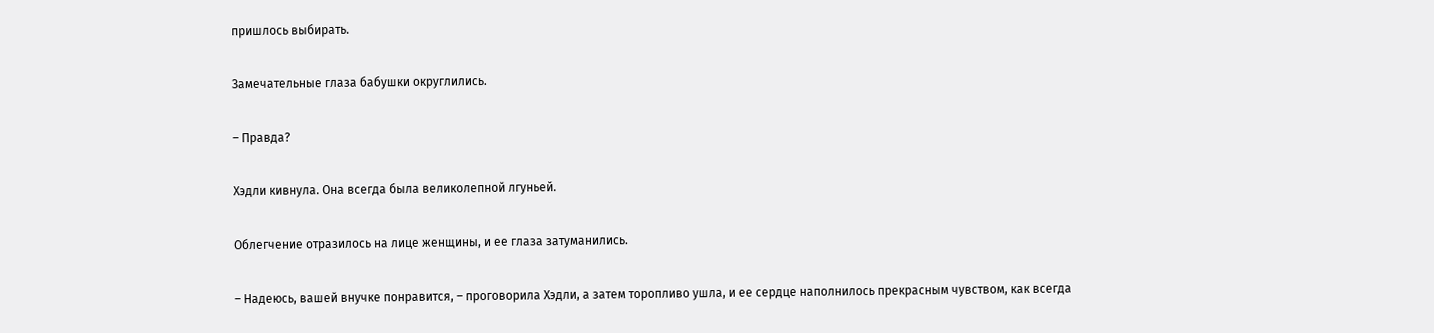пришлось выбирать.

Замечательные глаза бабушки округлились.

– Правда?

Хэдли кивнула. Она всегда была великолепной лгуньей.

Облегчение отразилось на лице женщины, и ее глаза затуманились.

– Надеюсь, вашей внучке понравится, – проговорила Хэдли, а затем торопливо ушла, и ее сердце наполнилось прекрасным чувством, как всегда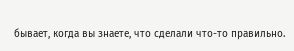бывает, когда вы знаете, что сделали что-то правильно.